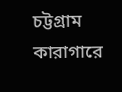চট্টগ্রাম কারাগারে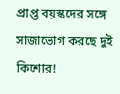প্রাপ্ত বয়স্কদের সঙ্গে সাজাভোগ করছে দুই কিশোর!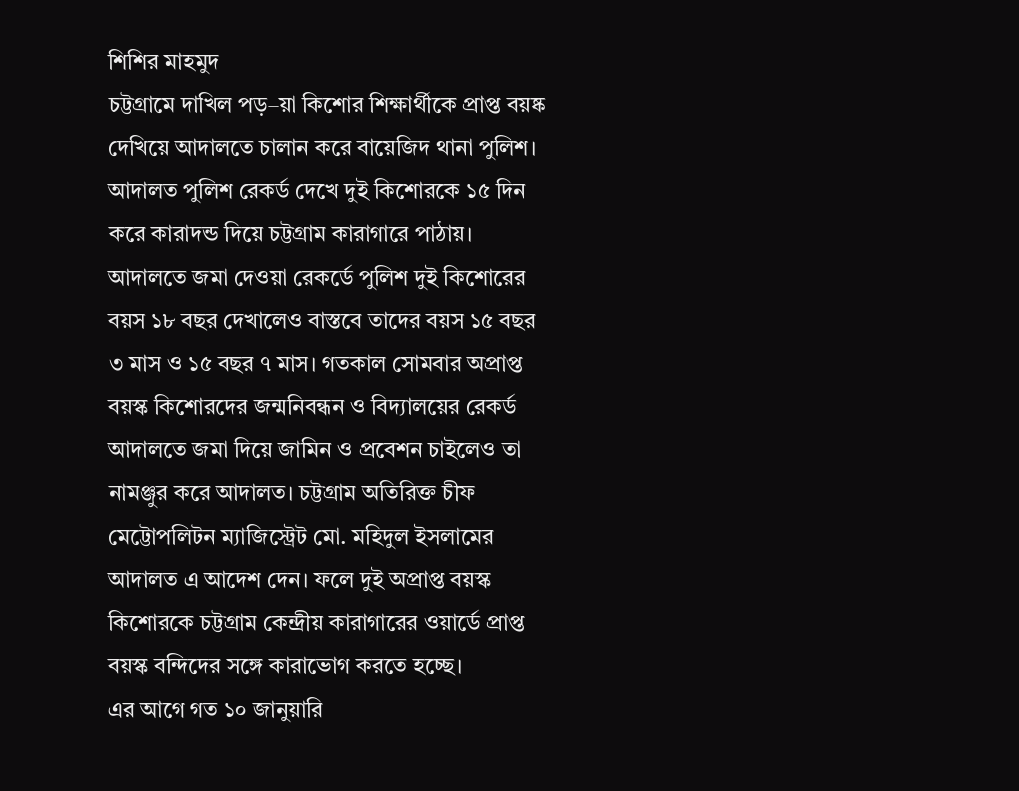শিশির মাহমুদ
চট্টগ্রামে দাখিল পড়–য়া কিশোর শিক্ষার্থীকে প্রাপ্ত বয়ষ্ক দেখিয়ে আদালতে চালান করে বায়েজিদ থানা পুলিশ। আদালত পুলিশ রেকর্ড দেখে দুই কিশোরকে ১৫ দিন করে কারাদন্ড দিয়ে চট্টগ্রাম কারাগারে পাঠায়। আদালতে জমা দেওয়া রেকর্ডে পুলিশ দুই কিশোরের বয়স ১৮ বছর দেখালেও বাস্তবে তাদের বয়স ১৫ বছর ৩ মাস ও ১৫ বছর ৭ মাস। গতকাল সোমবার অপ্রাপ্ত বয়স্ক কিশোরদের জন্মনিবন্ধন ও বিদ্যালয়ের রেকর্ড আদালতে জমা দিয়ে জামিন ও প্রবেশন চাইলেও তা নামঞ্জুর করে আদালত। চট্টগ্রাম অতিরিক্ত চীফ মেট্টোপলিটন ম্যাজিস্ট্রেট মো. মহিদুল ইসলামের আদালত এ আদেশ দেন। ফলে দুই অপ্রাপ্ত বয়স্ক কিশোরকে চট্টগ্রাম কেন্দ্রীয় কারাগারের ওয়ার্ডে প্রাপ্ত বয়স্ক বন্দিদের সঙ্গে কারাভোগ করতে হচ্ছে।
এর আগে গত ১০ জানুয়ারি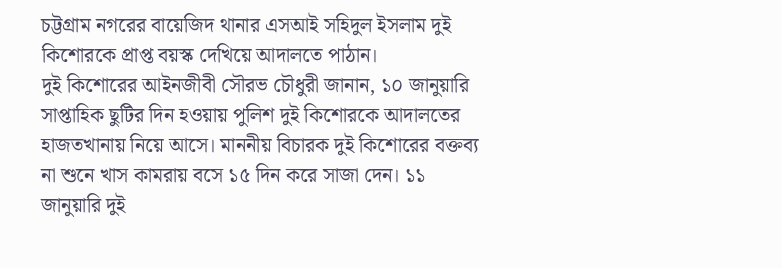চট্টগ্রাম নগরের বায়েজিদ থানার এসআই সহিদুল ইসলাম দুই কিশোরকে প্রাপ্ত বয়স্ক দেখিয়ে আদালতে পাঠান।
দুই কিশোরের আইনজীবী সৌরভ চৌধুরী জানান, ১০ জানুয়ারি সাপ্তাহিক ছুটির দিন হওয়ায় পুলিশ দুই কিশোরকে আদালতের হাজতখানায় নিয়ে আসে। মাননীয় বিচারক দুই কিশোরের বক্তব্য না শুনে খাস কামরায় বসে ১৫ দিন করে সাজা দেন। ১১ জানুয়ারি দুই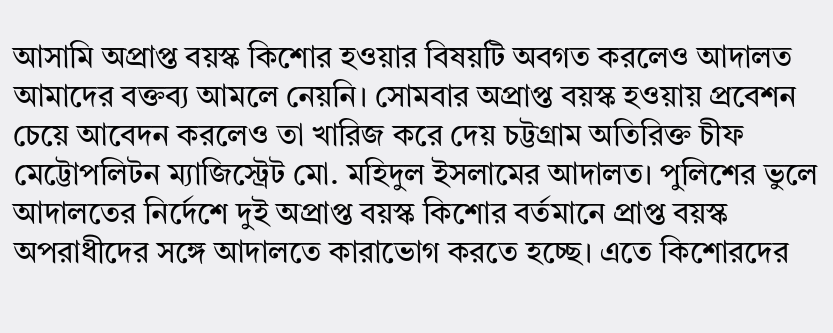আসামি অপ্রাপ্ত বয়স্ক কিশোর হওয়ার বিষয়টি অবগত করলেও আদালত আমাদের বক্তব্য আমলে নেয়নি। সোমবার অপ্রাপ্ত বয়স্ক হওয়ায় প্রবেশন চেয়ে আবেদন করলেও তা খারিজ করে দেয় চট্টগ্রাম অতিরিক্ত চীফ মেট্টোপলিটন ম্যাজিস্ট্রেট মো. মহিদুল ইসলামের আদালত। পুলিশের ভুলে আদালতের নির্দেশে দুই অপ্রাপ্ত বয়স্ক কিশোর বর্তমানে প্রাপ্ত বয়স্ক অপরাধীদের সঙ্গে আদালতে কারাভোগ করতে হচ্ছে। এতে কিশোরদের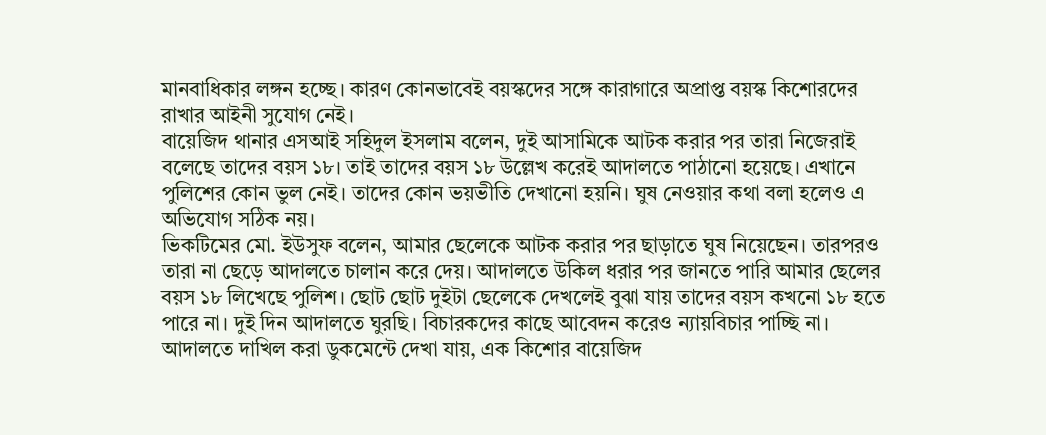মানবাধিকার লঙ্গন হচ্ছে। কারণ কোনভাবেই বয়স্কদের সঙ্গে কারাগারে অপ্রাপ্ত বয়স্ক কিশোরদের রাখার আইনী সুযোগ নেই।
বায়েজিদ থানার এসআই সহিদুল ইসলাম বলেন, দুই আসামিকে আটক করার পর তারা নিজেরাই বলেছে তাদের বয়স ১৮। তাই তাদের বয়স ১৮ উল্লেখ করেই আদালতে পাঠানো হয়েছে। এখানে পুলিশের কোন ভুল নেই। তাদের কোন ভয়ভীতি দেখানো হয়নি। ঘুষ নেওয়ার কথা বলা হলেও এ অভিযোগ সঠিক নয়।
ভিকটিমের মো. ইউসুফ বলেন, আমার ছেলেকে আটক করার পর ছাড়াতে ঘুষ নিয়েছেন। তারপরও তারা না ছেড়ে আদালতে চালান করে দেয়। আদালতে উকিল ধরার পর জানতে পারি আমার ছেলের বয়স ১৮ লিখেছে পুলিশ। ছোট ছোট দুইটা ছেলেকে দেখলেই বুঝা যায় তাদের বয়স কখনো ১৮ হতে পারে না। দুই দিন আদালতে ঘুরছি। বিচারকদের কাছে আবেদন করেও ন্যায়বিচার পাচ্ছি না।
আদালতে দাখিল করা ডুকমেন্টে দেখা যায়, এক কিশোর বায়েজিদ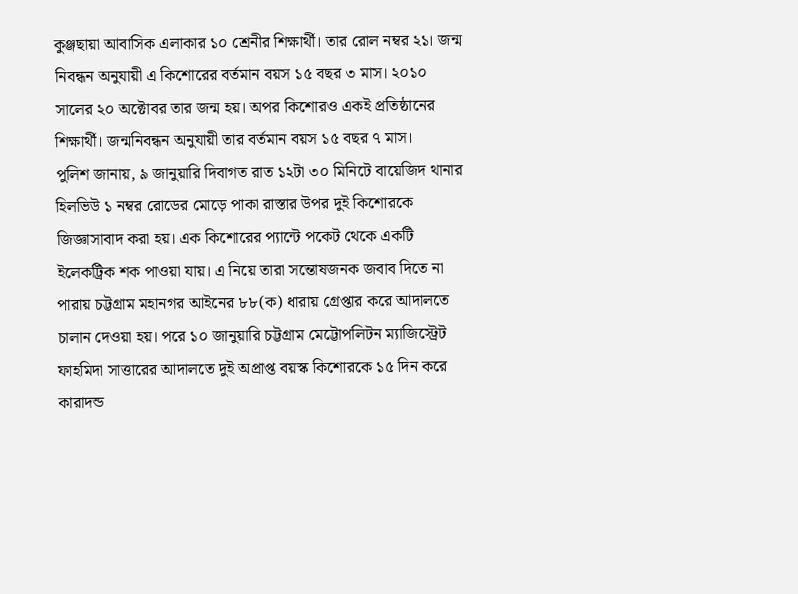কুঞ্জছায়া আবাসিক এলাকার ১০ শ্রেনীর শিক্ষার্থী। তার রোল নম্বর ২১। জন্ম নিবন্ধন অনুযায়ী এ কিশোরের বর্তমান বয়স ১৫ বছর ৩ মাস। ২০১০ সালের ২০ অক্টোবর তার জন্ম হয়। অপর কিশোরও একই প্রতিষ্ঠানের শিক্ষার্থী। জন্মনিবন্ধন অনুযায়ী তার বর্তমান বয়স ১৫ বছর ৭ মাস।
পুলিশ জানায়, ৯ জানুয়ারি দিবাগত রাত ১২টা ৩০ মিনিটে বায়েজিদ থানার হিলভিউ ১ নম্বর রোডের মোড়ে পাকা রাস্তার উপর দুই কিশোরকে জিজ্ঞাসাবাদ করা হয়। এক কিশোরের প্যান্টে পকেট থেকে একটি ইলেকট্রিক শক পাওয়া যায়। এ নিয়ে তারা সন্তোষজনক জবাব দিতে না পারায় চট্টগ্রাম মহানগর আইনের ৮৮(ক) ধারায় গ্রেপ্তার করে আদালতে চালান দেওয়া হয়। পরে ১০ জানুয়ারি চট্টগ্রাম মেট্টোপলিটন ম্যাজিস্ট্রেট ফাহমিদা সাত্তারের আদালতে দুই অপ্রাপ্ত বয়স্ক কিশোরকে ১৫ দিন করে কারাদন্ড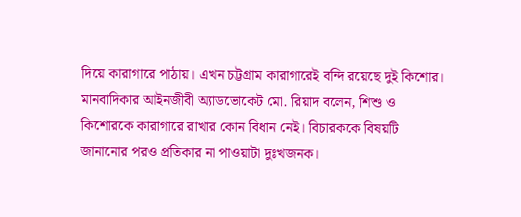দিয়ে কারাগারে পাঠায়। এখন চট্টগ্রাম কারাগারেই বন্দি রয়েছে দুই কিশোর।
মানবাদিকার আইনজীবী অ্যাডভোকেট মো. রিয়াদ বলেন, শিশু ও কিশোরকে কারাগারে রাখার কোন বিধান নেই। বিচারককে বিষয়টি জানানোর পরও প্রতিকার না পাওয়াটা দুঃখজনক।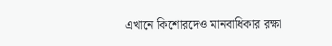এখানে কিশোরদেও মানবাধিকার রক্ষা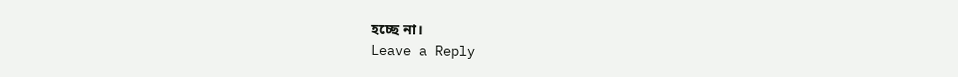হচ্ছে না।
Leave a Reply